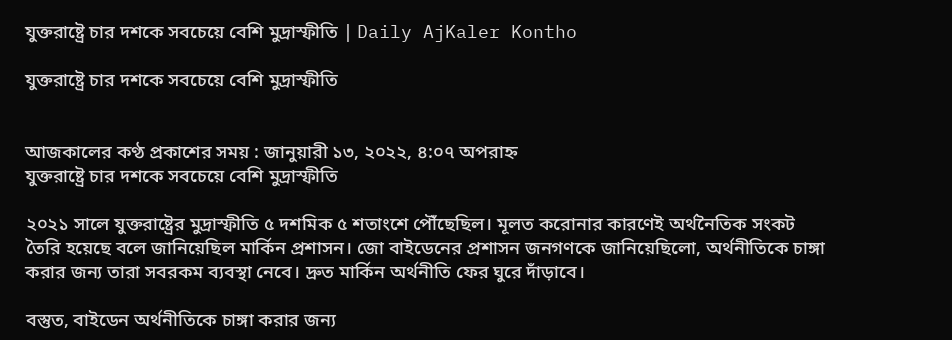যুক্তরাষ্ট্রে চার দশকে সবচেয়ে বেশি মুদ্রাস্ফীতি | Daily AjKaler Kontho

যুক্তরাষ্ট্রে চার দশকে সবচেয়ে বেশি মুদ্রাস্ফীতি


আজকালের কণ্ঠ প্রকাশের সময় : জানুয়ারী ১৩, ২০২২, ৪:০৭ অপরাহ্ন
যুক্তরাষ্ট্রে চার দশকে সবচেয়ে বেশি মুদ্রাস্ফীতি

২০২১ সালে যুক্তরাষ্ট্রের মুদ্রাস্ফীতি ৫ দশমিক ৫ শতাংশে পৌঁছেছিল। মূলত করোনার কারণেই অর্থনৈতিক সংকট তৈরি হয়েছে বলে জানিয়েছিল মার্কিন প্রশাসন। জো বাইডেনের প্রশাসন জনগণকে জানিয়েছিলো, অর্থনীতিকে চাঙ্গা করার জন্য তারা সবরকম ব্যবস্থা নেবে। দ্রুত মার্কিন অর্থনীতি ফের ঘুরে দাঁড়াবে।

বস্তুত, বাইডেন অর্থনীতিকে চাঙ্গা করার জন্য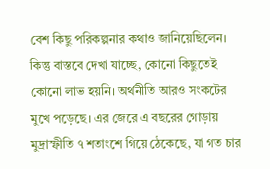বেশ কিছু পরিকল্পনার কথাও জানিয়েছিলেন। কিন্তু বাস্তবে দেখা যাচ্ছে, কোনো কিছুতেই কোনো লাভ হয়নি। অর্থনীতি আরও সংকটের মুখে পড়েছে। এর জেরে এ বছরের গোড়ায় মুদ্রাস্ফীতি ৭ শতাংশে গিয়ে ঠেকেছে, যা গত চার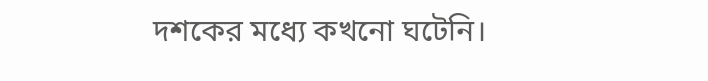দশকের মধ্যে কখনো ঘটেনি।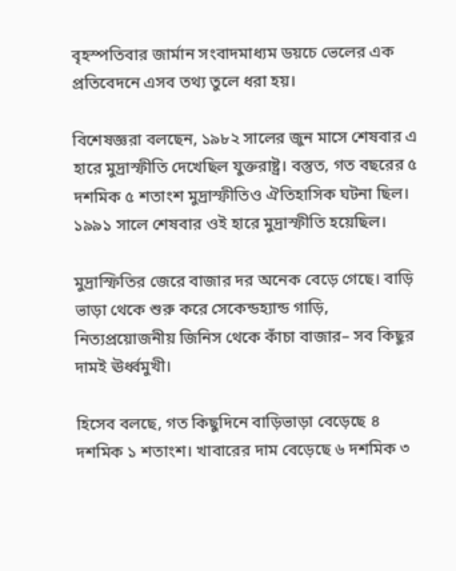বৃহস্পতিবার জার্মান সংবাদমাধ্যম ডয়চে ভেলের এক প্রতিবেদনে এসব তথ্য তুলে ধরা হয়।

বিশেষজ্ঞরা বলছেন, ১৯৮২ সালের জুন মাসে শেষবার এ হারে মুদ্রাস্ফীতি দেখেছিল যুক্তরাষ্ট্র। বস্তুত, গত বছরের ৫ দশমিক ৫ শতাংশ মুদ্রাস্ফীতিও ঐতিহাসিক ঘটনা ছিল। ১৯৯১ সালে শেষবার ওই হারে মুদ্রাস্ফীতি হয়েছিল।

মুদ্রাস্ফিতির জেরে বাজার দর অনেক বেড়ে গেছে। বাড়ি ভাড়া থেকে শুরু করে সেকেন্ডহ্যান্ড গাড়ি, নিত্যপ্রয়োজনীয় জিনিস থেকে কাঁচা বাজার– সব কিছুর দামই ঊর্ধ্বমুখী।

হিসেব বলছে, গত কিছুদিনে বাড়িভাড়া বেড়েছে ৪ দশমিক ১ শতাংশ। খাবারের দাম বেড়েছে ৬ দশমিক ৩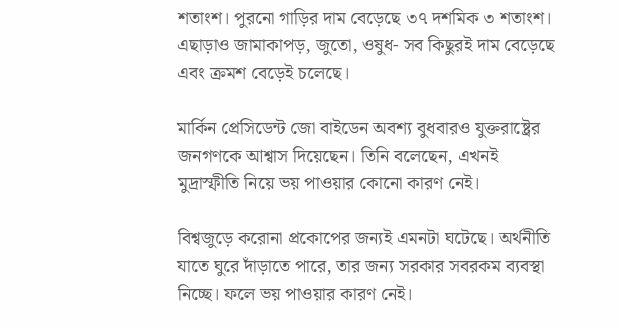শতাংশ। পুরনো গাড়ির দাম বেড়েছে ৩৭ দশমিক ৩ শতাংশ। এছাড়াও জামাকাপড়, জুতো, ওষুধ- সব কিছুরই দাম বেড়েছে এবং ক্রমশ বেড়েই চলেছে।

মার্কিন প্রেসিডেন্ট জো বাইডেন অবশ্য বুধবারও যুক্তরাষ্ট্রের জনগণকে আশ্বাস দিয়েছেন। তিনি বলেছেন, এখনই মুদ্রাস্ফীতি নিয়ে ভয় পাওয়ার কোনো কারণ নেই।

বিশ্বজুড়ে করোনা প্রকোপের জন্যই এমনটা ঘটেছে। অর্থনীতি যাতে ঘুরে দাঁড়াতে পারে, তার জন্য সরকার সবরকম ব্যবস্থা নিচ্ছে। ফলে ভয় পাওয়ার কারণ নেই।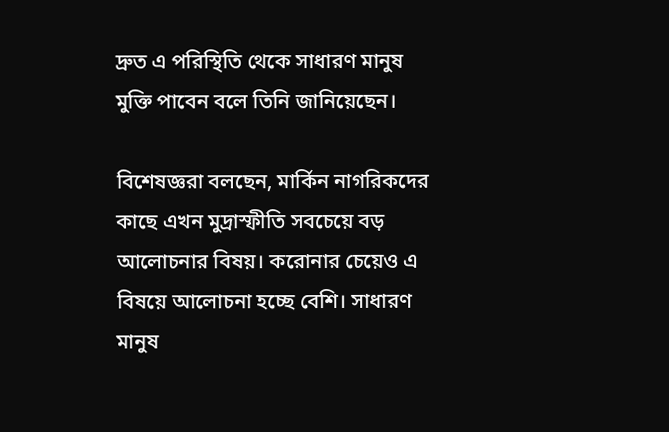দ্রুত এ পরিস্থিতি থেকে সাধারণ মানুষ মুক্তি পাবেন বলে তিনি জানিয়েছেন।

বিশেষজ্ঞরা বলছেন, মার্কিন নাগরিকদের কাছে এখন মুদ্রাস্ফীতি সবচেয়ে বড় আলোচনার বিষয়। করোনার চেয়েও এ বিষয়ে আলোচনা হচ্ছে বেশি। সাধারণ মানুষ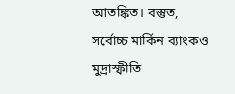আতঙ্কিত। বস্তুত, সর্বোচ্চ মার্কিন ব্যাংকও মুদ্রাস্ফীতি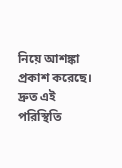নিয়ে আশঙ্কা প্রকাশ করেছে। দ্রুত এই পরিস্থিতি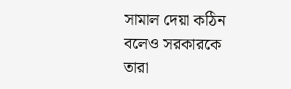সামাল দেয়া কঠিন বলেও সরকারকে তারা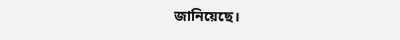জানিয়েছে।